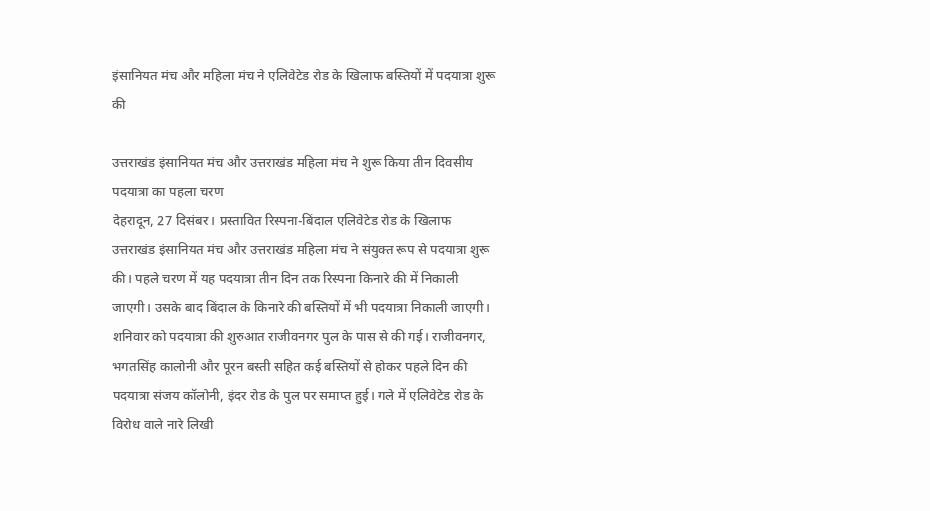इंसानियत मंच और महिला मंच ने एलिवेटेड रोड के खिलाफ बस्तियों में पदयात्रा शुरू की

उत्तराखंड इंसानियत मंच और उत्तराखंड महिला मंच ने शुरू किया तीन दिवसीय पदयात्रा का पहला चरण
देहरादून, 27 दिसंबर। प्रस्तावित रिस्पना-बिंदाल एलिवेटेड रोड के खिलाफ उत्तराखंड इंसानियत मंच और उत्तराखंड महिला मंच ने संयुक्त रूप से पदयात्रा शुरू की। पहले चरण में यह पदयात्रा तीन दिन तक रिस्पना किनारे की में निकाली जाएगी। उसके बाद बिंदाल के किनारे की बस्तियों में भी पदयात्रा निकाली जाएगी।
शनिवार को पदयात्रा की शुरुआत राजीवनगर पुल के पास से की गई। राजीवनगर, भगतसिंह कालोनी और पूरन बस्ती सहित कई बस्तियों से होकर पहले दिन की पदयात्रा संजय कॉलोनी, इंदर रोड के पुल पर समाप्त हुई। गले में एलिवेटेड रोड के विरोध वाले नारे लिखी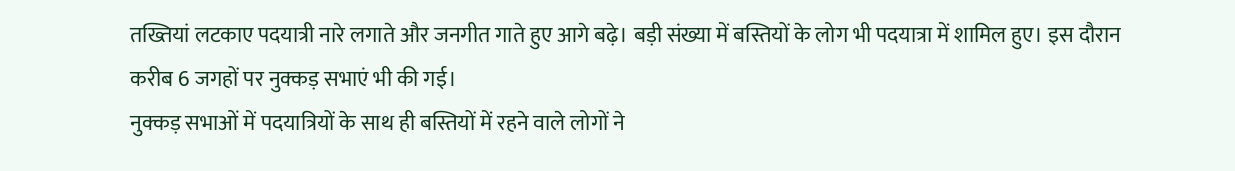तख्तियां लटकाए पदयात्री नारे लगाते और जनगीत गाते हुए आगे बढ़े। बड़ी संख्या में बस्तियों के लोग भी पदयात्रा में शामिल हुए। इस दौरान करीब 6 जगहों पर नुक्कड़ सभाएं भी की गई।
नुक्कड़ सभाओं में पदयात्रियों के साथ ही बस्तियों में रहने वाले लोगों ने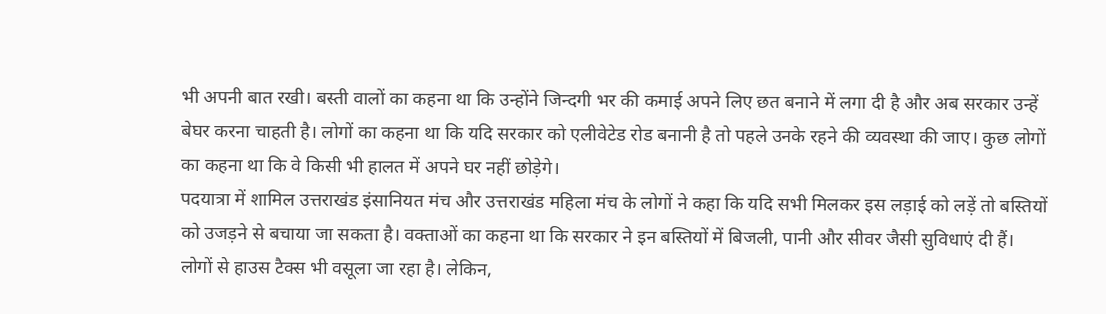भी अपनी बात रखी। बस्ती वालों का कहना था कि उन्होंने जिन्दगी भर की कमाई अपने लिए छत बनाने में लगा दी है और अब सरकार उन्हें बेघर करना चाहती है। लोगों का कहना था कि यदि सरकार को एलीवेटेड रोड बनानी है तो पहले उनके रहने की व्यवस्था की जाए। कुछ लोगों का कहना था कि वे किसी भी हालत में अपने घर नहीं छोड़ेगे।
पदयात्रा में शामिल उत्तराखंड इंसानियत मंच और उत्तराखंड महिला मंच के लोगों ने कहा कि यदि सभी मिलकर इस लड़ाई को लड़ें तो बस्तियों को उजड़ने से बचाया जा सकता है। वक्ताओं का कहना था कि सरकार ने इन बस्तियों में बिजली, पानी और सीवर जैसी सुविधाएं दी हैं। लोगों से हाउस टैक्स भी वसूला जा रहा है। लेकिन,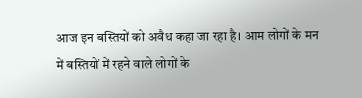आज इन बस्तियों को अवैध कहा जा रहा है। आम लोगों के मन में बस्तियों में रहने वाले लोगों के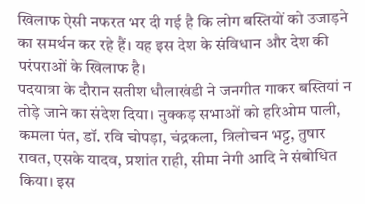खिलाफ ऐसी नफरत भर दी गई है कि लोग बस्तियों को उजाड़ने का समर्थन कर रहे हैं। यह इस देश के संविधान और देश की परंपराओं के खिलाफ है।
पदयात्रा के दौरान सतीश धौलाखंडी ने जनगीत गाकर बस्तियां न तोड़े जाने का संदेश दिया। नुक्कड़ सभाओं को हरिओम पाली, कमला पंत, डॉ. रवि चोपड़ा, चंद्रकला, त्रिलोचन भट्ट, तुषार रावत, एसके यादव, प्रशांत राही, सीमा नेगी आदि ने संबोधित किया। इस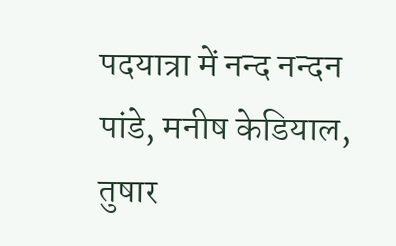पदयात्रा में नन्द नन्दन पांडे, मनीष केडियाल, तुषार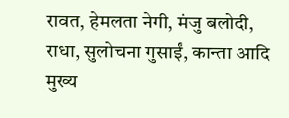रावत, हेमलता नेगी, मंजु बलोदी, राधा, सुलोचना गुसाईं, कान्ता आदि मुख्य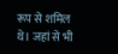रूप से शमिल थे। जहां से भी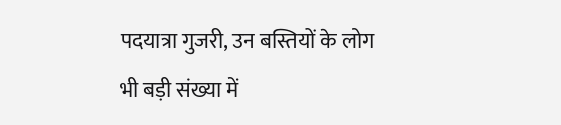पदयात्रा गुजरी, उन बस्तियों के लोग भी बड़ी संख्या में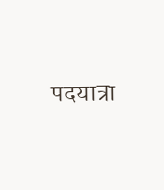पदयात्रा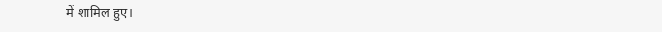में शामिल हुए।